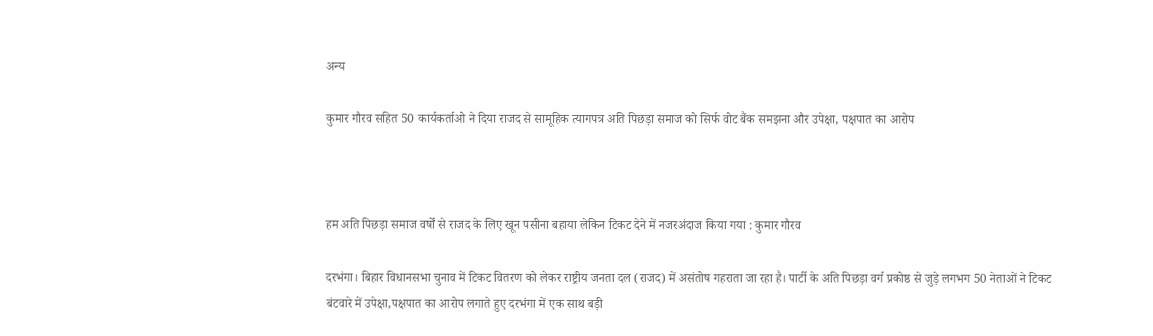अन्य

कुमार गौरव सहित 50 कार्यकर्ताओ ने दिया राजद से सामूहिक त्यागपत्र अति पिछड़ा समाज को सिर्फ वोट बैंक समझना और उपेक्षा, पक्षपात का आरोप



हम अति पिछड़ा समाज वर्षों से राजद के लिए खून पसीना बहाया लेकिन टिकट देने में नजरअंदाज किया गया : कुमार गौरव

दरभंगा। बिहार विधानसभा चुनाव में टिकट वितरण को लेकर राष्ट्रीय जनता दल (राजद) में असंतोष गहराता जा रहा है। पार्टी के अति पिछड़ा वर्ग प्रकोष्ठ से जुड़े लगभग 50 नेताओं ने टिकट बंटवारे में उपेक्षा,पक्षपात का आरोप लगाते हुए दरभंगा में एक साथ बड़ी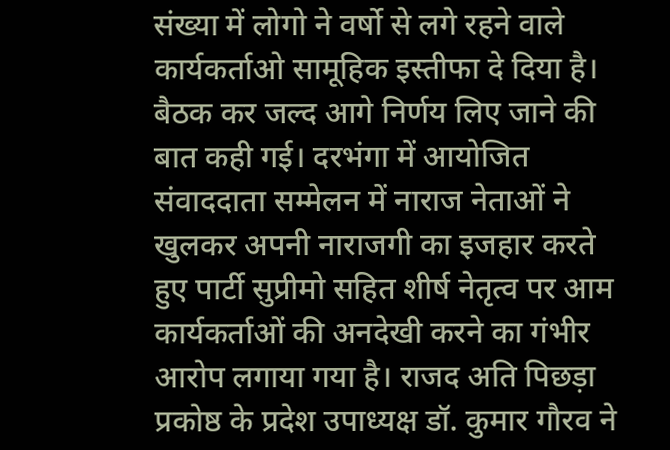संख्या में लोगो ने वर्षो से लगे रहने वाले कार्यकर्ताओ सामूहिक इस्तीफा दे दिया है। बैठक कर जल्द आगे निर्णय लिए जाने की बात कही गई। दरभंगा में आयोजित संवाददाता सम्मेलन में नाराज नेताओं ने खुलकर अपनी नाराजगी का इजहार करते हुए पार्टी सुप्रीमो सहित शीर्ष नेतृत्व पर आम कार्यकर्ताओं की अनदेखी करने का गंभीर आरोप लगाया गया है। राजद अति पिछड़ा प्रकोष्ठ के प्रदेश उपाध्यक्ष डॉ. कुमार गौरव ने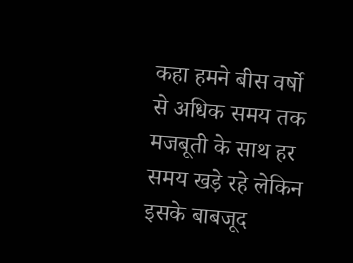कहा हमने बीस वर्षो से अधिक समय तक मजबूती के साथ हर समय खड़े रहे लेकिन इसके बाबजूद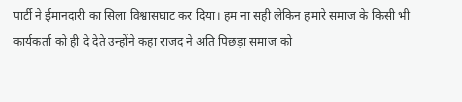पार्टी ने ईमानदारी का सिला विश्वासघाट कर दिया। हम ना सही लेकिन हमारे समाज के किसी भी कार्यकर्ता को ही दे देते उन्होंने कहा राजद ने अति पिछड़ा समाज को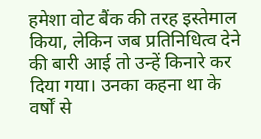हमेशा वोट बैंक की तरह इस्तेमाल किया, लेकिन जब प्रतिनिधित्व देने की बारी आई तो उन्हें किनारे कर दिया गया। उनका कहना था के वर्षों से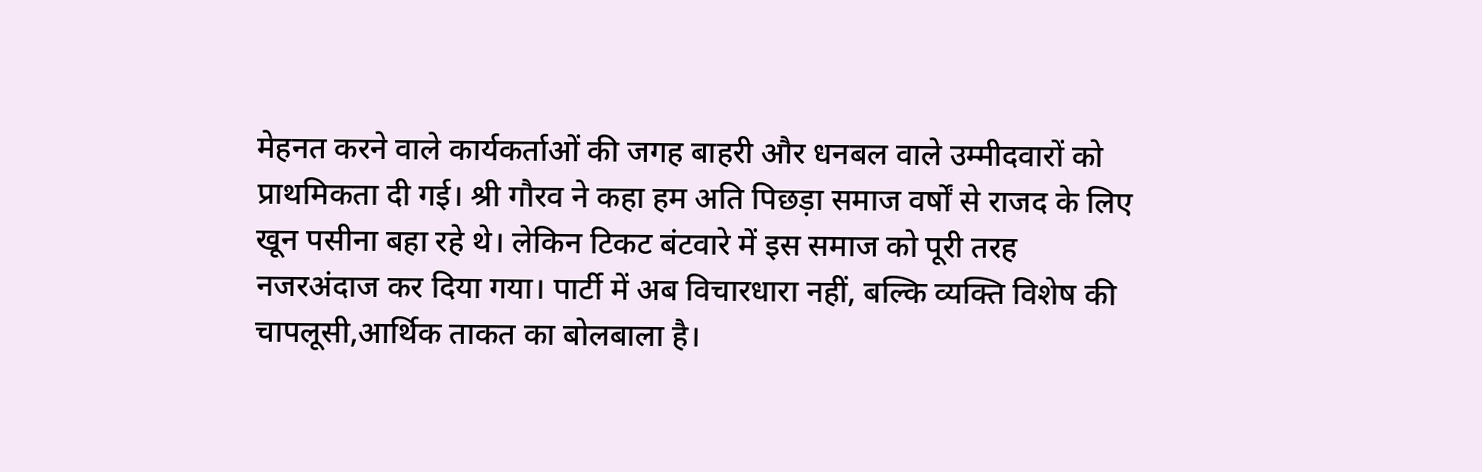मेहनत करने वाले कार्यकर्ताओं की जगह बाहरी और धनबल वाले उम्मीदवारों को प्राथमिकता दी गई। श्री गौरव ने कहा हम अति पिछड़ा समाज वर्षों से राजद के लिए खून पसीना बहा रहे थे। लेकिन टिकट बंटवारे में इस समाज को पूरी तरह नजरअंदाज कर दिया गया। पार्टी में अब विचारधारा नहीं, बल्कि व्यक्ति विशेष की चापलूसी,आर्थिक ताकत का बोलबाला है।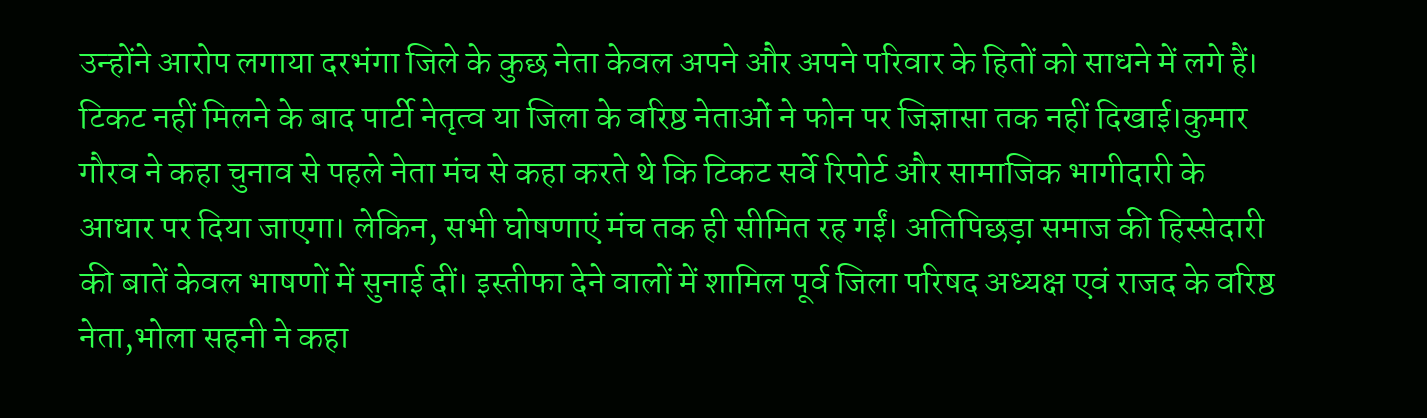उन्होंने आरोप लगाया दरभंगा जिले के कुछ नेता केवल अपने और अपने परिवार के हितों को साधने में लगे हैं। टिकट नहीं मिलने के बाद पार्टी नेतृत्व या जिला के वरिष्ठ नेताओं ने फोन पर जिज्ञासा तक नहीं दिखाई।कुमार गौरव ने कहा चुनाव से पहले नेता मंच से कहा करते थे कि टिकट सर्वे रिपोर्ट और सामाजिक भागीदारी के आधार पर दिया जाएगा। लेकिन, सभी घोषणाएं मंच तक ही सीमित रह गईं। अतिपिछड़ा समाज की हिस्सेदारी की बातें केवल भाषणों में सुनाई दीं। इस्तीफा देने वालों में शामिल पूर्व जिला परिषद अध्यक्ष एवं राजद के वरिष्ठ नेता,भोला सहनी ने कहा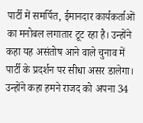पार्टी में समर्पित, ईमानदार कार्यकर्ताओं का मनोबल लगातार टूट रहा है। उन्होंने कहा यह असंतोष आने वाले चुनाव में पार्टी के प्रदर्शन पर सीधा असर डालेगा। उन्होंने कहा हमने राजद को अपना 34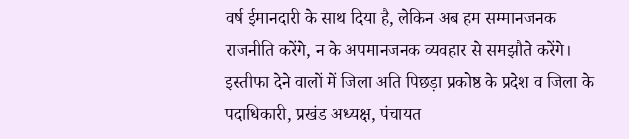वर्ष ईमानदारी के साथ दिया है, लेकिन अब हम सम्मानजनक राजनीति करेंगे, न के अपमानजनक व्यवहार से समझौते करेंगे। इस्तीफा देने वालों में जिला अति पिछड़ा प्रकोष्ठ के प्रदेश व जिला के पदाधिकारी, प्रखंड अध्यक्ष, पंचायत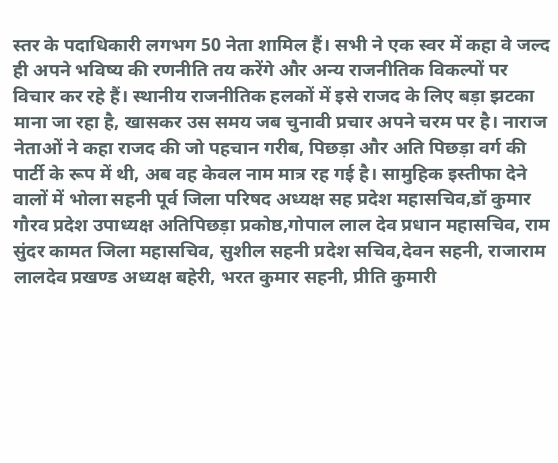स्तर के पदाधिकारी लगभग 50 नेता शामिल हैं। सभी ने एक स्वर में कहा वे जल्द ही अपने भविष्य की रणनीति तय करेंगे और अन्य राजनीतिक विकल्पों पर विचार कर रहे हैं। स्थानीय राजनीतिक हलकों में इसे राजद के लिए बड़ा झटका माना जा रहा है, खासकर उस समय जब चुनावी प्रचार अपने चरम पर है। नाराज नेताओं ने कहा राजद की जो पहचान गरीब, पिछड़ा और अति पिछड़ा वर्ग की पार्टी के रूप में थी, अब वह केवल नाम मात्र रह गई है। सामुहिक इस्तीफा देने वालों में भोला सहनी पूर्व जिला परिषद अध्यक्ष सह प्रदेश महासचिव,डॉ कुमार गौरव प्रदेश उपाध्यक्ष अतिपिछड़ा प्रकोष्ठ,गोपाल लाल देव प्रधान महासचिव, राम सुंदर कामत जिला महासचिव, सुशील सहनी प्रदेश सचिव,देवन सहनी, राजाराम लालदेव प्रखण्ड अध्यक्ष बहेरी, भरत कुमार सहनी, प्रीति कुमारी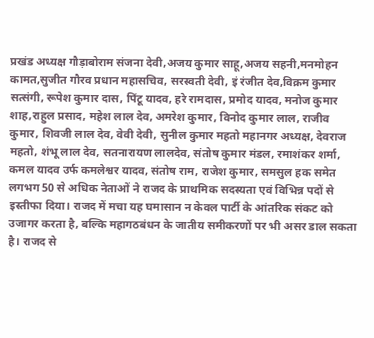प्रखंड अध्यक्ष गौड़ाबोराम संजना देवी,अजय कुमार साहू,अजय सहनी,मनमोहन कामत,सुजीत गौरव प्रधान महासचिव, सरस्वती देवी, इं रंजीत देव,विक्रम कुमार सत्संगी, रूपेश कुमार दास, पिंटू यादव, हरे रामदास, प्रमोद यादव, मनोज कुमार शाह,राहुल प्रसाद, महेश लाल देव, अमरेश कुमार, विनोद कुमार लाल, राजीव कुमार, शिवजी लाल देव, वेवी देवी, सुनील कुमार महतो महानगर अध्यक्ष, देवराज महतो, शंभू लाल देव, सतनारायण लालदेव, संतोष कुमार मंडल, रमाशंकर शर्मा, कमल यादव उर्फ कमलेश्वर यादव, संतोष राम, राजेश कुमार, समसुल हक समेत लगभग 50 से अधिक नेताओं ने राजद के प्राथमिक सदस्यता एवं विभिन्न पदों से इस्तीफा दिया। राजद में मचा यह घमासान न केवल पार्टी के आंतरिक संकट को उजागर करता है, बल्कि महागठबंधन के जातीय समीकरणों पर भी असर डाल सकता है। राजद से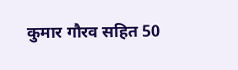कुमार गौरव सहित 50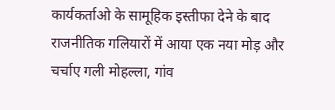कार्यकर्ताओ के सामूहिक इस्तीफा देने के बाद राजनीतिक गलियारों में आया एक नया मोड़ और चर्चाए गली मोहल्ला, गांव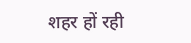शहर हों रही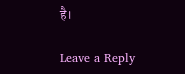है।

Leave a Reply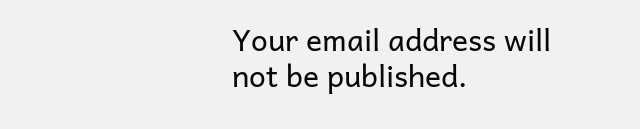Your email address will not be published.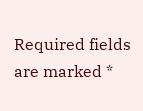Required fields are marked *